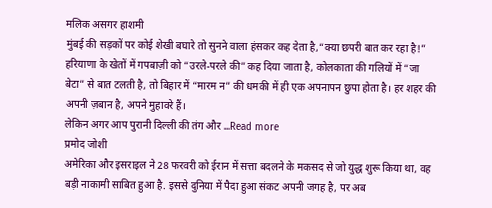मलिक असगर हाशमी
मुंबई की सड़कों पर कोई शेखी बघारे तो सुनने वाला हंसकर कह देता है,“क्या छपरी बात कर रहा है!” हरियाणा के खेतों में गपबाज़ी को “उरले-परले की” कह दिया जाता है, कोलकाता की गलियों में “जा बेटा” से बात टलती है, तो बिहार में “मारम न” की धमकी में ही एक अपनापन छुपा होता है। हर शहर की अपनी ज़बान है, अपने मुहावरे हैं।
लेकिन अगर आप पुरानी दिल्ली की तंग और ...Read more
प्रमोद जोशी
अमेरिका और इसराइल ने 28 फरवरी को ईरान में सत्ता बदलने के मकसद से जो युद्ध शुरू किया था, वह बड़ी नाकामी साबित हुआ है. इससे दुनिया में पैदा हुआ संकट अपनी जगह है, पर अब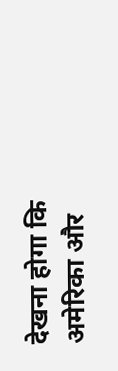देखना होगा कि अमेरिका और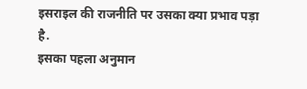इसराइल की राजनीति पर उसका क्या प्रभाव पड़ा है.
इसका पहला अनुमान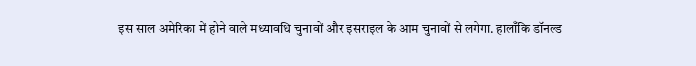इस साल अमेरिका में होने वाले मध्यावधि चुनावों और इसराइल के आम चुनावों से लगेगा. हालाँकि डॉनल्ड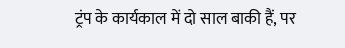ट्रंप के कार्यकाल में दो साल बाकी हैं, पर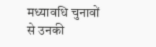मध्यावधि चुनावों से उनकी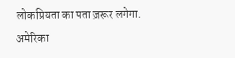लोकप्रियता का पता ज़रूर लगेगा.
अमेरिका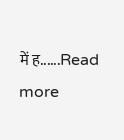में ह......Read more